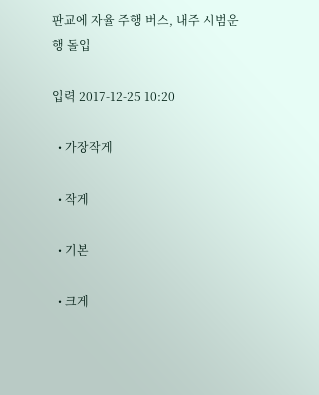판교에 자율 주행 버스, 내주 시범운행 돌입

입력 2017-12-25 10:20

  • 가장작게

  • 작게

  • 기본

  • 크게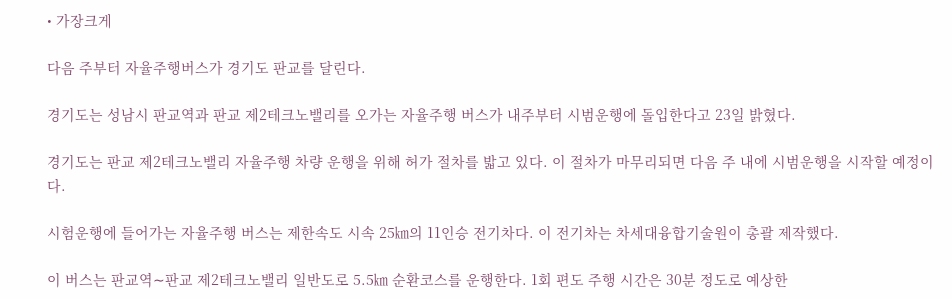• 가장크게

다음 주부터 자율주행버스가 경기도 판교를 달린다.

경기도는 성남시 판교역과 판교 제2테크노밸리를 오가는 자율주행 버스가 내주부터 시범운행에 돌입한다고 23일 밝혔다.

경기도는 판교 제2테크노밸리 자율주행 차량 운행을 위해 허가 절차를 밟고 있다. 이 절차가 마무리되면 다음 주 내에 시범운행을 시작할 예정이다.

시험운행에 들어가는 자율주행 버스는 제한속도 시속 25㎞의 11인승 전기차다. 이 전기차는 차세대융합기술원이 총괄 제작했다.

이 버스는 판교역∼판교 제2테크노밸리 일반도로 5.5㎞ 순환코스를 운행한다. 1회 편도 주행 시간은 30분 정도로 예상한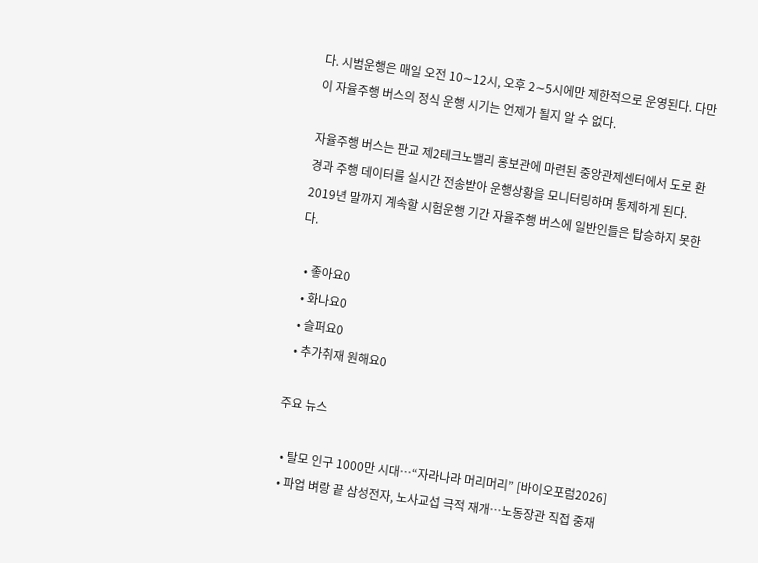다. 시범운행은 매일 오전 10∼12시, 오후 2∼5시에만 제한적으로 운영된다. 다만 이 자율주행 버스의 정식 운행 시기는 언제가 될지 알 수 없다.

자율주행 버스는 판교 제2테크노밸리 홍보관에 마련된 중앙관제센터에서 도로 환경과 주행 데이터를 실시간 전송받아 운행상황을 모니터링하며 통제하게 된다. 2019년 말까지 계속할 시험운행 기간 자율주행 버스에 일반인들은 탑승하지 못한다.

  • 좋아요0
  • 화나요0
  • 슬퍼요0
  • 추가취재 원해요0

주요 뉴스

  • 탈모 인구 1000만 시대…“자라나라 머리머리” [바이오포럼2026]
  • 파업 벼랑 끝 삼성전자, 노사교섭 극적 재개⋯노동장관 직접 중재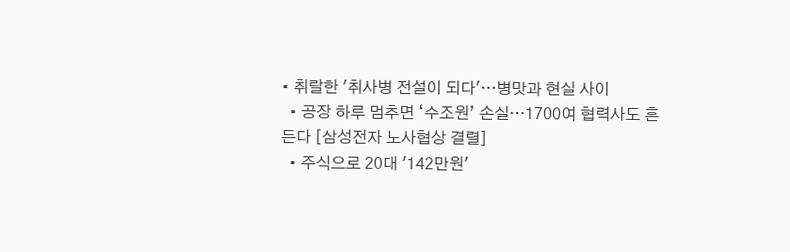• 취랄한 '취사병 전설이 되다'…병맛과 현실 사이
  • 공장 하루 멈추면 ‘수조원’ 손실…1700여 협력사도 흔든다 [삼성전자 노사협상 결렬]
  • 주식으로 20대 '142만원'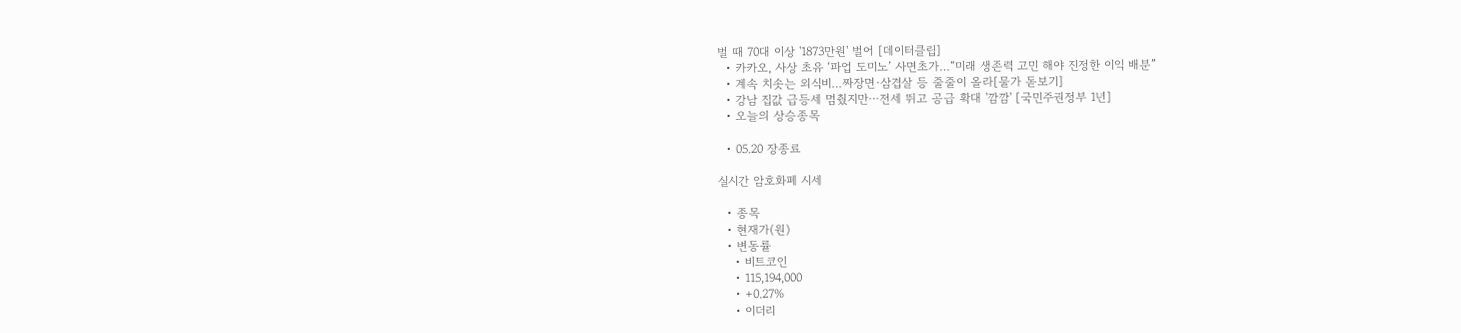벌 때 70대 이상 '1873만원' 벌어 [데이터클립]
  • 카카오, 사상 초유 ‘파업 도미노’ 사면초가…“미래 생존력 고민 해야 진정한 이익 배분”
  • 계속 치솟는 외식비…짜장면·삼겹살 등 줄줄이 올라[물가 돋보기]
  • 강남 집값 급등세 멈췄지만⋯전세 뛰고 공급 확대 '깜깜' [국민주권정부 1년]
  • 오늘의 상승종목

  • 05.20 장종료

실시간 암호화폐 시세

  • 종목
  • 현재가(원)
  • 변동률
    • 비트코인
    • 115,194,000
    • +0.27%
    • 이더리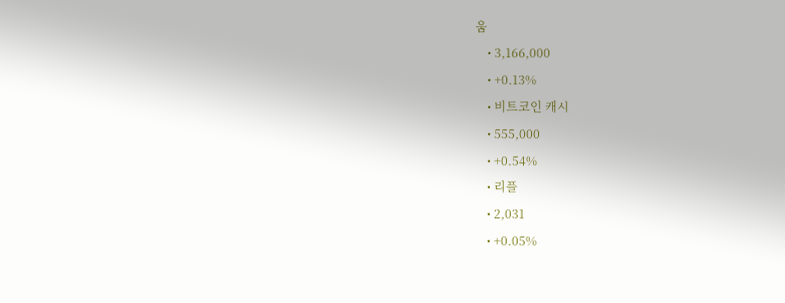움
    • 3,166,000
    • +0.13%
    • 비트코인 캐시
    • 555,000
    • +0.54%
    • 리플
    • 2,031
    • +0.05%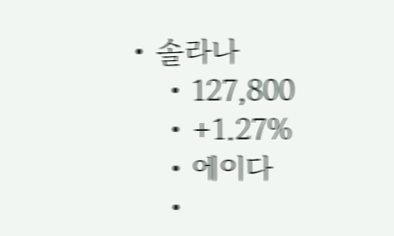• 솔라나
    • 127,800
    • +1.27%
    • 에이다
    •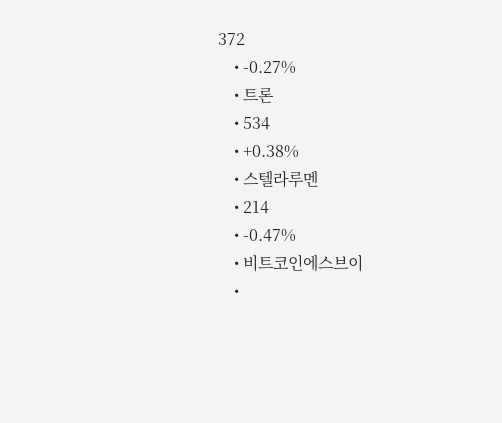372
    • -0.27%
    • 트론
    • 534
    • +0.38%
    • 스텔라루멘
    • 214
    • -0.47%
    • 비트코인에스브이
    •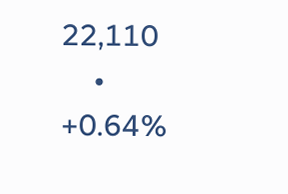22,110
    • +0.64%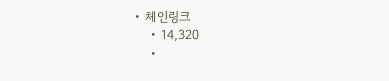• 체인링크
    • 14,320
    •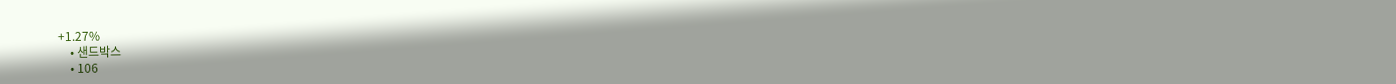+1.27%
    • 샌드박스
    • 106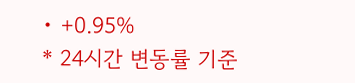• +0.95%
* 24시간 변동률 기준